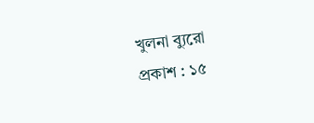খুলনা ব্যুরো
প্রকাশ : ১৫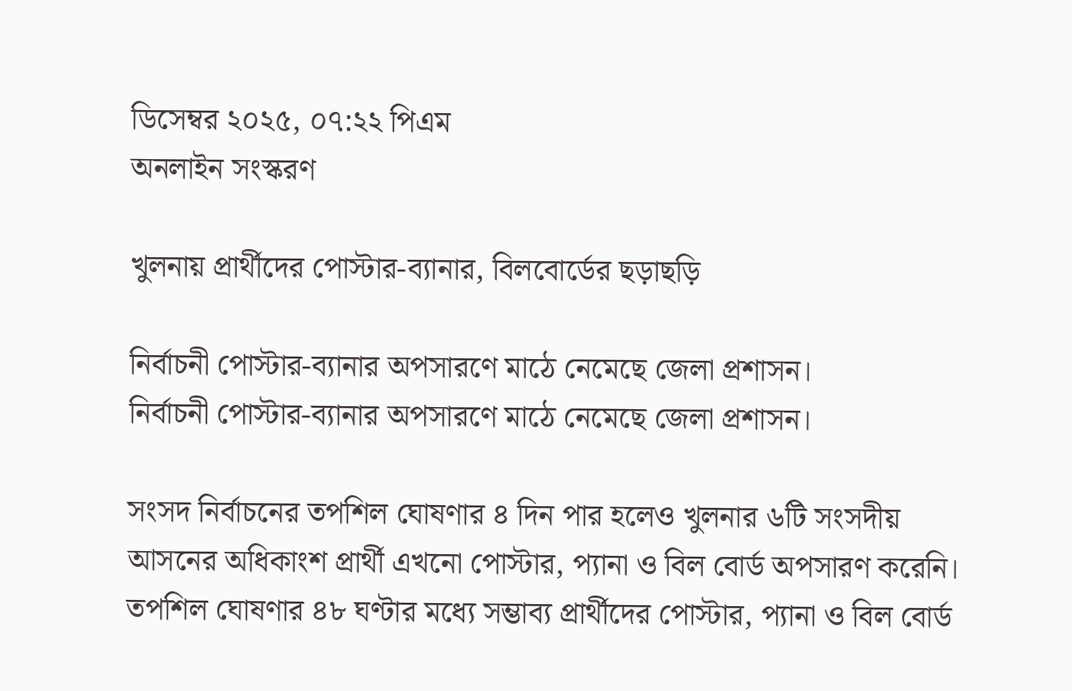ডিসেম্বর ২০২৫, ০৭:২২ পিএম
অনলাইন সংস্করণ

খুলনায় প্রার্থীদের পোস্টার-ব্যানার, বিলবোর্ডের ছড়াছড়ি

নির্বাচনী পোস্টার-ব্যানার অপসারণে মাঠে নেমেছে জেলা প্রশাসন।
নির্বাচনী পোস্টার-ব্যানার অপসারণে মাঠে নেমেছে জেলা প্রশাসন।

সংসদ নির্বাচনের তপশিল ঘোষণার ৪ দিন পার হলেও খুলনার ৬টি সংসদীয় আসনের অধিকাংশ প্রার্থী এখনো পোস্টার, প্যানা ও বিল বোর্ড অপসারণ করেনি। তপশিল ঘোষণার ৪৮ ঘণ্টার মধ্যে সম্ভাব্য প্রার্থীদের পোস্টার, প্যানা ও বিল বোর্ড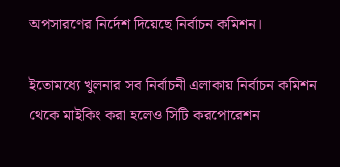অপসারণের নির্দেশ দিয়েছে নির্বাচন কমিশন।

ইতোমধ্যে খুলনার সব নির্বাচনী এলাকায় নির্বাচন কমিশন থেকে মাইকিং করা হলেও সিটি করপোরেশন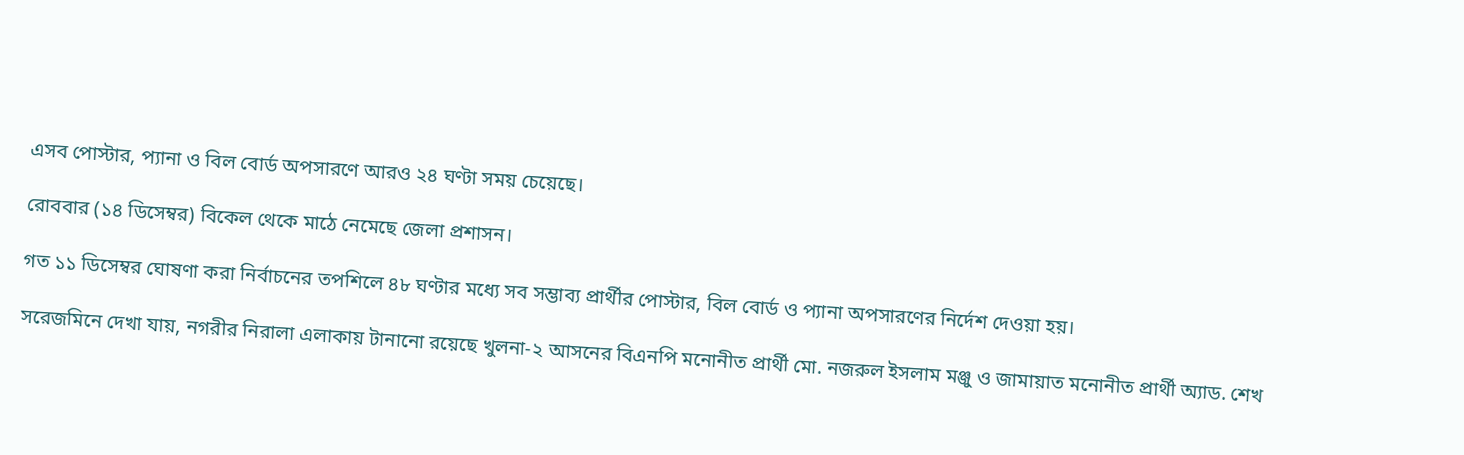এসব পোস্টার, প্যানা ও বিল বোর্ড অপসারণে আরও ২৪ ঘণ্টা সময় চেয়েছে।

রোববার (১৪ ডিসেম্বর) বিকেল থেকে মাঠে নেমেছে জেলা প্রশাসন।

গত ১১ ডিসেম্বর ঘোষণা করা নির্বাচনের তপশিলে ৪৮ ঘণ্টার মধ্যে সব সম্ভাব্য প্রার্থীর পোস্টার, বিল বোর্ড ও প্যানা অপসারণের নির্দেশ দেওয়া হয়।

সরেজমিনে দেখা যায়, নগরীর নিরালা এলাকায় টানানো রয়েছে খুলনা-২ আসনের বিএনপি মনোনীত প্রার্থী মো. নজরুল ইসলাম মঞ্জু ও জামায়াত মনোনীত প্রার্থী অ্যাড. শেখ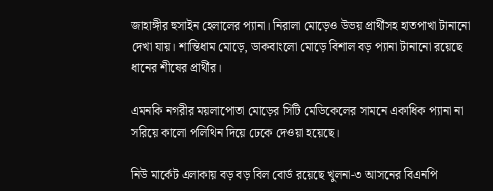জাহাঙ্গীর হুসাইন হেলালের প্যানা। নিরালা মোড়েও উভয় প্রার্থীসহ হাতপাখা টানানো দেখা যায়। শান্তিধাম মোড়ে, ডাকবাংলো মোড়ে বিশাল বড় প্যানা টানানো রয়েছে ধানের শীষের প্রার্থীর।

এমনকি নগরীর ময়লাপোতা মোড়ের সিটি মেডিকেলের সামনে একাধিক প্যানা না সরিয়ে কালো পলিথিন দিয়ে ঢেকে দেওয়া হয়েছে।

নিউ মার্কেট এলাকায় বড় বড় বিল বোর্ড রয়েছে খুলনা-৩ আসনের বিএনপি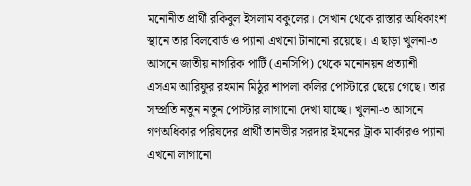মনোনীত প্রার্থী রকিবুল ইসলাম বকুলের। সেখান থেকে রাস্তার অধিকাংশ স্থানে তার বিলবোর্ড ও প্যানা এখনো টানানো রয়েছে। এ ছাড়া খুলনা-৩ আসনে জাতীয় নাগরিক পার্টি (এনসিপি) থেকে মনোনয়ন প্রত্যাশী এসএম আরিফুর রহমান মিঠুর শাপলা কলির পোস্টারে ছেয়ে গেছে। তার সম্প্রতি নতুন নতুন পোস্টার লাগানো দেখা যাচ্ছে। খুলনা-৩ আসনে গণঅধিকার পরিষদের প্রার্থী তানভীর সরদার ইমনের ট্রাক মার্কারও প্যানা এখনো লাগানো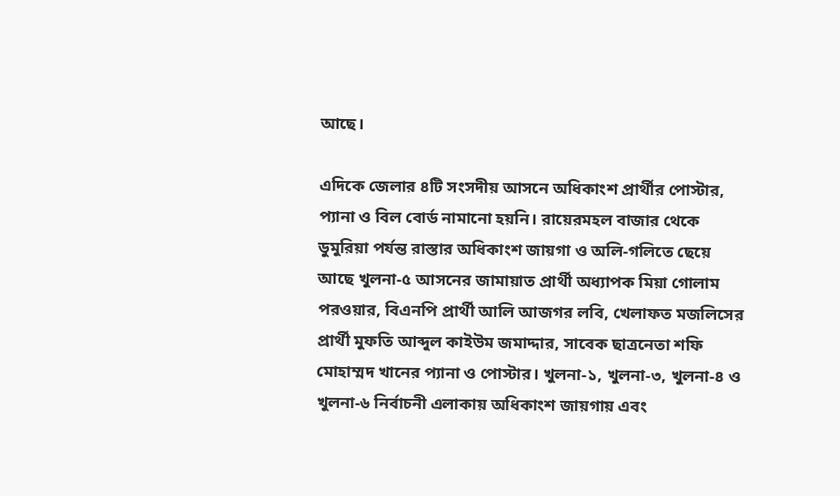আছে।

এদিকে জেলার ৪টি সংসদীয় আসনে অধিকাংশ প্রার্থীর পোস্টার, প্যানা ও বিল বোর্ড নামানো হয়নি। রায়েরমহল বাজার থেকে ডুমুরিয়া পর্যন্ত রাস্তার অধিকাংশ জায়গা ও অলি-গলিতে ছেয়ে আছে খুলনা-৫ আসনের জামায়াত প্রার্থী অধ্যাপক মিয়া গোলাম পরওয়ার, বিএনপি প্রার্থী আলি আজগর লবি, খেলাফত মজলিসের প্রার্থী মুফতি আব্দুল কাইউম জমাদ্দার, সাবেক ছাত্রনেতা শফি মোহাম্মদ খানের প্যানা ও পোস্টার। খুলনা-১, খুলনা-৩, খুলনা-৪ ও খুলনা-৬ নির্বাচনী এলাকায় অধিকাংশ জায়গায় এবং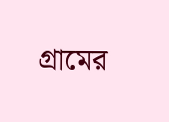গ্রামের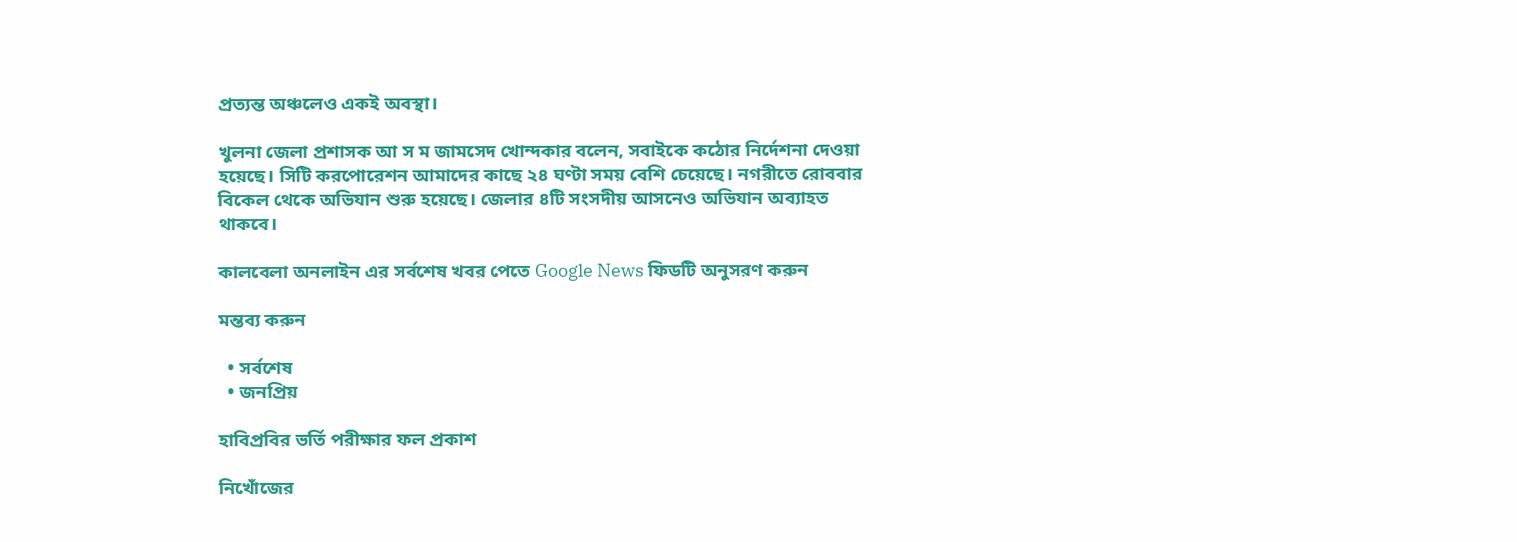প্রত্যন্ত অঞ্চলেও একই অবস্থা।

খুলনা জেলা প্রশাসক আ স ম জামসেদ খোন্দকার বলেন, সবাইকে কঠোর নির্দেশনা দেওয়া হয়েছে। সিটি করপোরেশন আমাদের কাছে ২৪ ঘণ্টা সময় বেশি চেয়েছে। নগরীতে রোববার বিকেল থেকে অভিযান শুরু হয়েছে। জেলার ৪টি সংসদীয় আসনেও অভিযান অব্যাহত থাকবে।

কালবেলা অনলাইন এর সর্বশেষ খবর পেতে Google News ফিডটি অনুসরণ করুন

মন্তব্য করুন

  • সর্বশেষ
  • জনপ্রিয়

হাবিপ্রবির ভর্তি পরীক্ষার ফল প্রকাশ

নিখোঁজের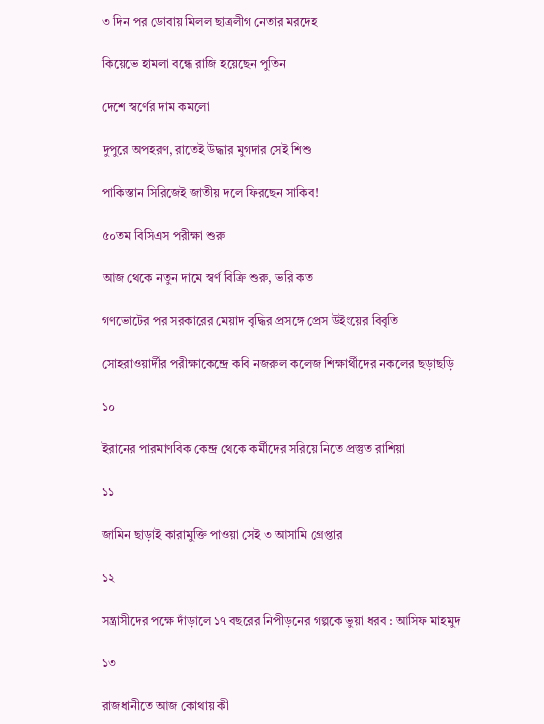৩ দিন পর ডোবায় মিলল ছাত্রলীগ নেতার মরদেহ

কিয়েভে হামলা বন্ধে রাজি হয়েছেন পুতিন

দেশে স্বর্ণের দাম কমলো

দুপুরে অপহরণ, রাতেই উদ্ধার মুগদার সেই শিশু

পাকিস্তান সিরিজেই জাতীয় দলে ফিরছেন সাকিব!

৫০তম বিসিএস পরীক্ষা শুরু

আজ থেকে নতুন দামে স্বর্ণ বিক্রি শুরু, ভরি কত

গণভোটের পর সরকারের মেয়াদ বৃদ্ধির প্রসঙ্গে প্রেস উইংয়ের বিবৃতি

সোহরাওয়ার্দীর পরীক্ষাকেন্দ্রে কবি নজরুল কলেজ শিক্ষার্থীদের নকলের ছড়াছড়ি

১০

ইরানের পারমাণবিক কেন্দ্র থেকে কর্মীদের সরিয়ে নিতে প্রস্তুত রাশিয়া

১১

জামিন ছাড়াই কারামুক্তি পাওয়া সেই ৩ আসামি গ্রেপ্তার

১২

সন্ত্রাসীদের পক্ষে দাঁড়ালে ১৭ বছরের নিপীড়নের গল্পকে ভুয়া ধরব : আসিফ মাহমুদ

১৩

রাজধানীতে আজ কোথায় কী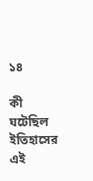১৪

কী ঘটেছিল ইতিহাসের এই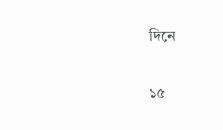দিনে

১৫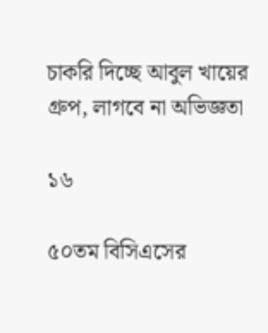চাকরি দিচ্ছে আবুল খায়ের গ্রুপ, লাগবে না অভিজ্ঞতা

১৬

৫০তম বিসিএসের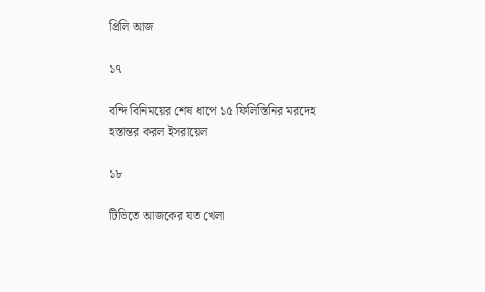প্রিলি আজ

১৭

বন্দি বিনিময়ের শেষ ধাপে ১৫ ফিলিস্তিনির মরদেহ হস্তান্তর করল ইসরায়েল

১৮

টিভিতে আজকের যত খেলা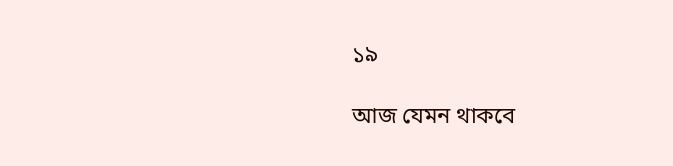১৯

আজ যেমন থাকবে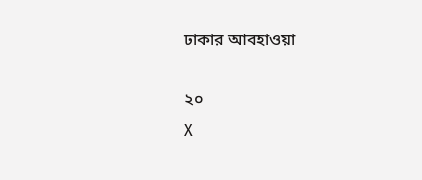ঢাকার আবহাওয়া

২০
X